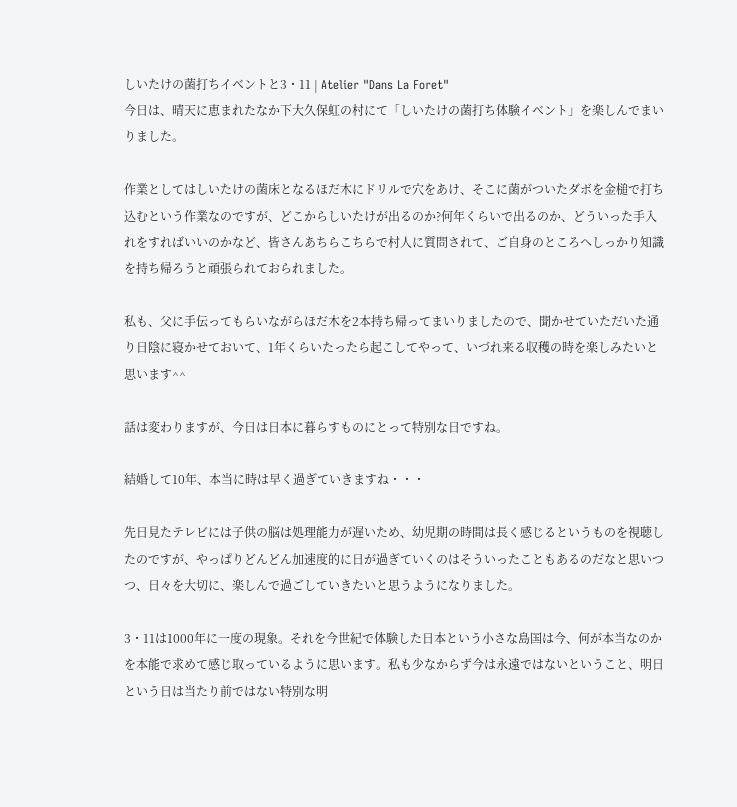しいたけの菌打ちイベントと3・11 | Atelier "Dans La Foret"
今日は、晴天に恵まれたなか下大久保虹の村にて「しいたけの菌打ち体験イベント」を楽しんでまいりました。

作業としてはしいたけの菌床となるほだ木にドリルで穴をあけ、そこに菌がついたダボを金槌で打ち込むという作業なのですが、どこからしいたけが出るのか?何年くらいで出るのか、どういった手入れをすればいいのかなど、皆さんあちらこちらで村人に質問されて、ご自身のところへしっかり知識を持ち帰ろうと頑張られておられました。

私も、父に手伝ってもらいながらほだ木を2本持ち帰ってまいりましたので、聞かせていただいた通り日陰に寝かせておいて、1年くらいたったら起こしてやって、いづれ来る収穫の時を楽しみたいと思います^^

話は変わりますが、今日は日本に暮らすものにとって特別な日ですね。

結婚して10年、本当に時は早く過ぎていきますね・・・

先日見たテレビには子供の脳は処理能力が遅いため、幼児期の時間は長く感じるというものを視聴したのですが、やっぱりどんどん加速度的に日が過ぎていくのはそういったこともあるのだなと思いつつ、日々を大切に、楽しんで過ごしていきたいと思うようになりました。

3・11は1000年に一度の現象。それを今世紀で体験した日本という小さな島国は今、何が本当なのかを本能で求めて感じ取っているように思います。私も少なからず今は永遠ではないということ、明日という日は当たり前ではない特別な明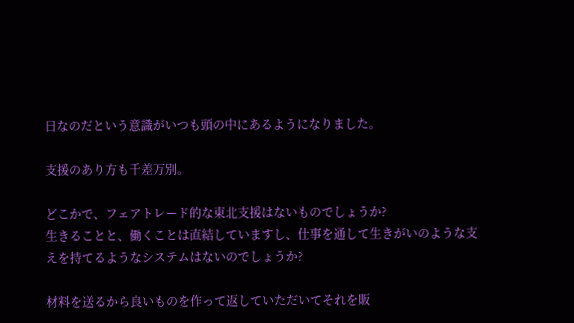日なのだという意識がいつも頭の中にあるようになりました。

支援のあり方も千差万別。

どこかで、フェアトレード的な東北支援はないものでしょうか?
生きることと、働くことは直結していますし、仕事を通して生きがいのような支えを持てるようなシステムはないのでしょうか?

材料を送るから良いものを作って返していただいてそれを販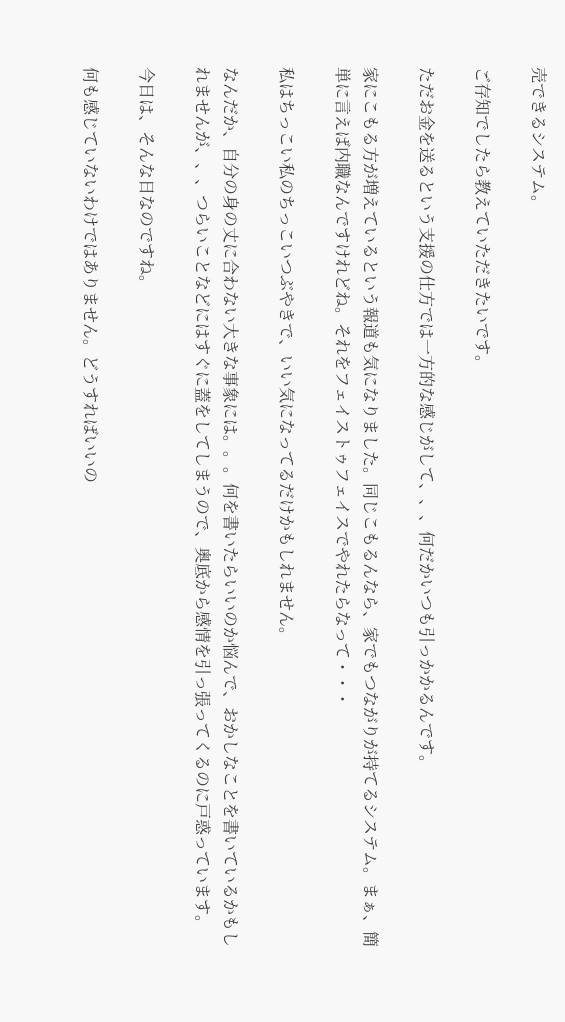売できるシステム。

ご存知でしたら教えていただきたいです。

ただお金を送るという支援の仕方では一方的な感じがして、、、何だかいつも引っかかるんです。

家にこもる方が増えているという報道も気になりました。同じこもるんなら、家でもつながりが持てるシステム。まぁ、簡単に言えば内職なんですけれどね。それをフェイストゥフェイスでやれたらなって・・・

私はちっこい私のちっこいつぶやきで、いい気になってるだけかもしれません。

なんだか、自分の身の丈に合わない大きな事象には。。。何を書いたらいいのか悩んで、おかしなことを書いているかもしれませんが、、、つらいことなどにはすぐに蓋をしてしまうので、奥底から感情を引っ張ってくるのに戸惑っています。

今日は、そんな日なのですね。

何も感じていないわけではありません。どうすればいいの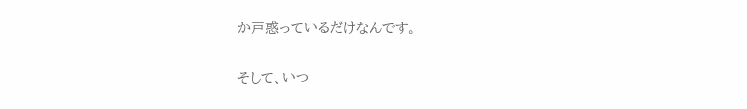か戸惑っているだけなんです。

そして、いつ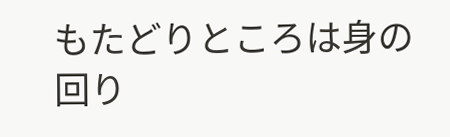もたどりところは身の回り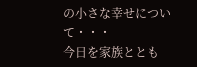の小さな幸せについて・・・
今日を家族ととも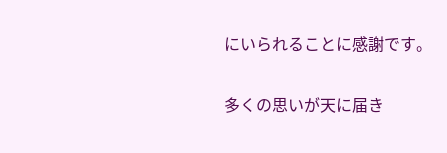にいられることに感謝です。

多くの思いが天に届き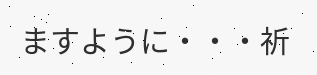ますように・・・祈